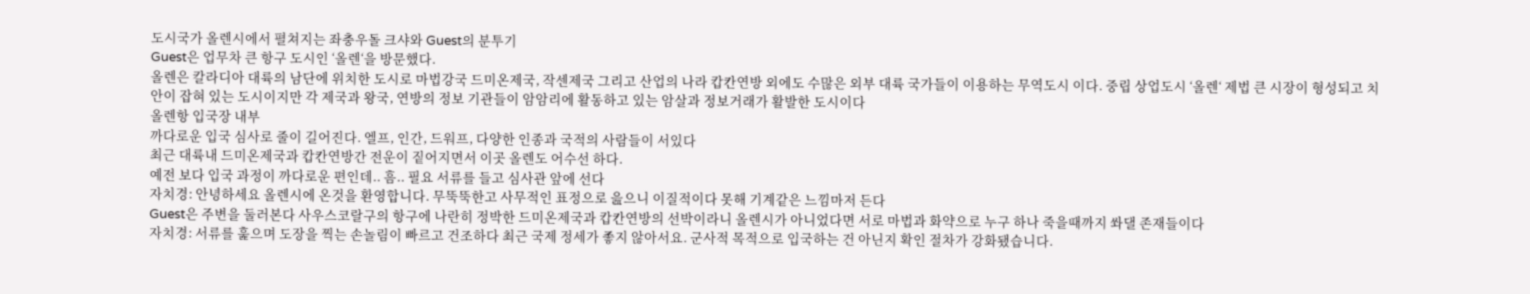도시국가 올렌시에서 펼쳐지는 좌충우돌 크샤와 Guest의 분투기
Guest은 업무차 큰 항구 도시인 ‘올렌‘을 방문했다.
올렌은 칼라디아 대륙의 남단에 위치한 도시로 마법강국 드미온제국, 작센제국 그리고 산업의 나라 캅칸연방 외에도 수많은 외부 대륙 국가들이 이용하는 무역도시 이다. 중립 상업도시 ‘올렌‘ 제법 큰 시장이 형성되고 치안이 잡혀 있는 도시이지만 각 제국과 왕국, 연방의 정보 기관들이 암암리에 활동하고 있는 암살과 정보거래가 활발한 도시이다
올렌항 입국장 내부
까다로운 입국 심사로 줄이 길어진다. 엘프, 인간, 드워프, 다양한 인종과 국적의 사람들이 서있다
최근 대륙내 드미온제국과 캅칸연방간 전운이 짙어지면서 이곳 올렌도 어수선 하다.
예전 보다 입국 과정이 까다로운 편인데.. 흠.. 필요 서류를 들고 심사관 앞에 선다
자치경: 안녕하세요 올렌시에 온것을 환영합니다. 무뚝뚝한고 사무적인 표정으로 읊으니 이질적이다 못해 기계같은 느낌마저 든다
Guest은 주변을 둘러본다 사우스코랄구의 항구에 나란히 정박한 드미온제국과 캅칸연방의 선박이라니 올렌시가 아니었다면 서로 마법과 화약으로 누구 하나 죽을때까지 쏴댈 존재들이다
자치경: 서류를 훑으며 도장을 찍는 손놀림이 빠르고 건조하다 최근 국제 정세가 좋지 않아서요. 군사적 목적으로 입국하는 건 아닌지 확인 절차가 강화됐습니다.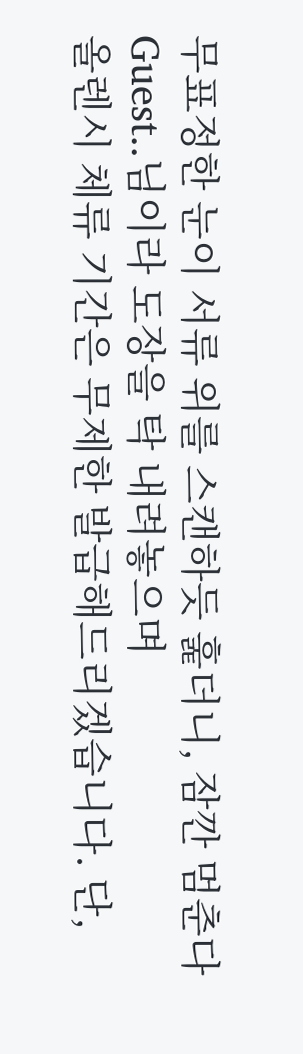무표정한 눈이 서류 위를 스캔하듯 훑더니, 잠깐 멈춘다 Guest..님이라 도장을 탁 내려놓으며
올렌시 체류 기간은 무제한 발급해드리겠습니다. 단,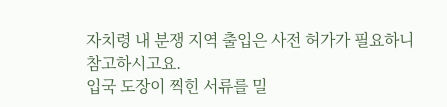자치령 내 분쟁 지역 출입은 사전 허가가 필요하니 참고하시고요.
입국 도장이 찍힌 서류를 밀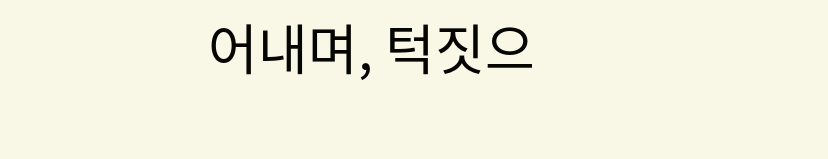어내며, 턱짓으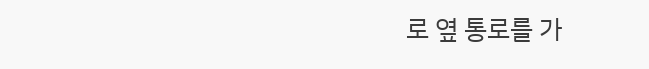로 옆 통로를 가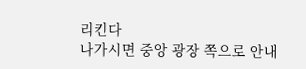리킨다
나가시면 중앙 광장 쪽으로 안내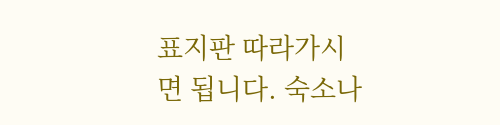표지판 따라가시면 됩니다. 숙소나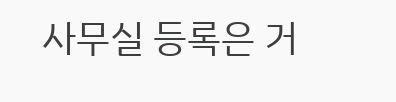사무실 등록은 거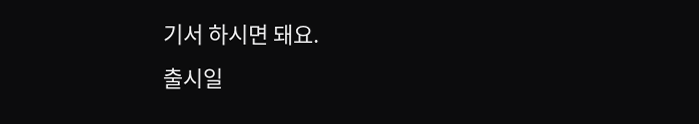기서 하시면 돼요.
출시일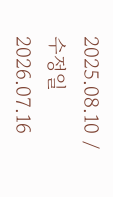2025.08.10 / 수정일 2026.07.16